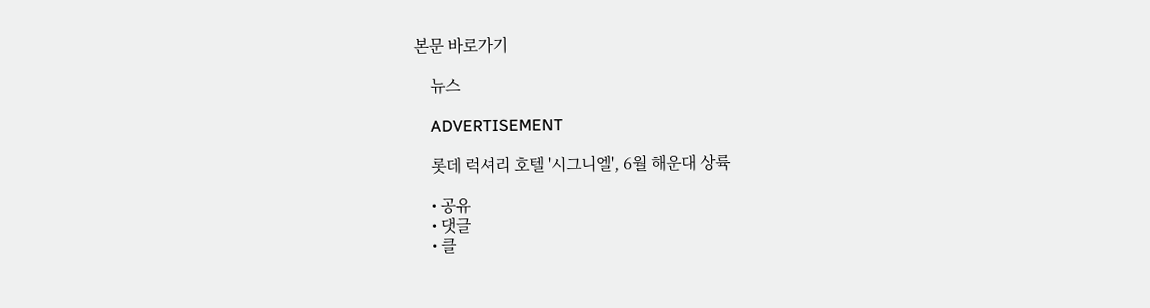본문 바로가기

    뉴스

    ADVERTISEMENT

    롯데 럭셔리 호텔 '시그니엘', 6월 해운대 상륙

    • 공유
    • 댓글
    • 클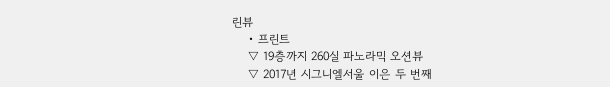린뷰
    • 프린트
    ▽ 19층까지 260실 파노라믹 오션뷰
    ▽ 2017년 시그니엘서울 이은 두 번째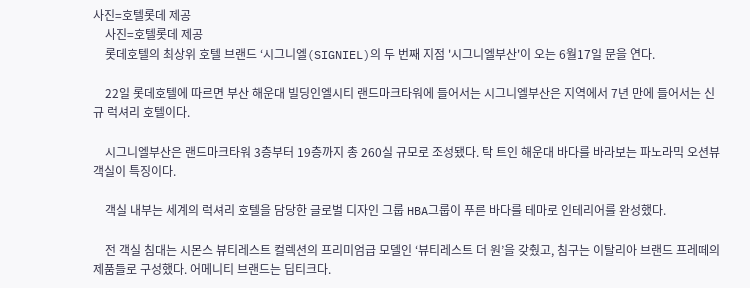사진=호텔롯데 제공
    사진=호텔롯데 제공
    롯데호텔의 최상위 호텔 브랜드 ‘시그니엘(SIGNIEL)의 두 번째 지점 '시그니엘부산'이 오는 6월17일 문을 연다.

    22일 롯데호텔에 따르면 부산 해운대 빌딩인엘시티 랜드마크타워에 들어서는 시그니엘부산은 지역에서 7년 만에 들어서는 신규 럭셔리 호텔이다.

    시그니엘부산은 랜드마크타워 3층부터 19층까지 총 260실 규모로 조성됐다. 탁 트인 해운대 바다를 바라보는 파노라믹 오션뷰 객실이 특징이다.

    객실 내부는 세계의 럭셔리 호텔을 담당한 글로벌 디자인 그룹 HBA그룹이 푸른 바다를 테마로 인테리어를 완성했다.

    전 객실 침대는 시몬스 뷰티레스트 컬렉션의 프리미엄급 모델인 ‘뷰티레스트 더 원’을 갖췄고, 침구는 이탈리아 브랜드 프레떼의 제품들로 구성했다. 어메니티 브랜드는 딥티크다.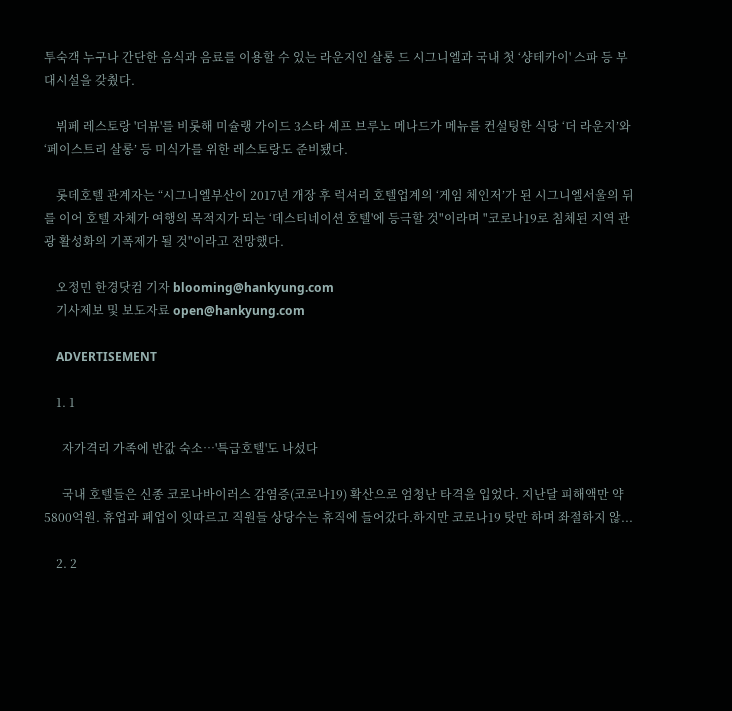투숙객 누구나 간단한 음식과 음료를 이용할 수 있는 라운지인 살롱 드 시그니엘과 국내 첫 ‘샹테카이' 스파 등 부대시설을 갖췄다.

    뷔페 레스토랑 '더뷰'를 비롯해 미슐랭 가이드 3스타 셰프 브루노 메나드가 메뉴를 컨설팅한 식당 ‘더 라운지’와 ‘페이스트리 살롱’ 등 미식가를 위한 레스토랑도 준비됐다.

    롯데호텔 관계자는 “시그니엘부산이 2017년 개장 후 럭셔리 호텔업계의 ‘게임 체인저’가 된 시그니엘서울의 뒤를 이어 호텔 자체가 여행의 목적지가 되는 ‘데스티네이션 호텔'에 등극할 것"이라며 "코로나19로 침체된 지역 관광 활성화의 기폭제가 될 것"이라고 전망했다.

    오정민 한경닷컴 기자 blooming@hankyung.com
    기사제보 및 보도자료 open@hankyung.com

    ADVERTISEMENT

    1. 1

      자가격리 가족에 반값 숙소…'특급호텔'도 나섰다

      국내 호텔들은 신종 코로나바이러스 감염증(코로나19) 확산으로 엄청난 타격을 입었다. 지난달 피해액만 약 5800억원. 휴업과 폐업이 잇따르고 직원들 상당수는 휴직에 들어갔다.하지만 코로나19 탓만 하며 좌절하지 않...

    2. 2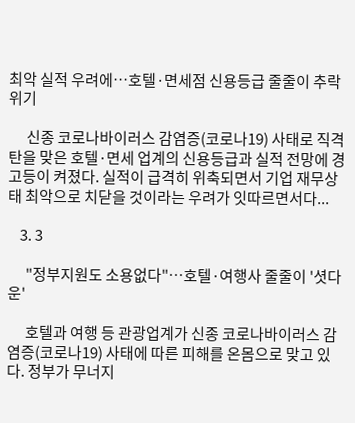최악 실적 우려에…호텔·면세점 신용등급 줄줄이 추락 위기

      신종 코로나바이러스 감염증(코로나19) 사태로 직격탄을 맞은 호텔·면세 업계의 신용등급과 실적 전망에 경고등이 켜졌다. 실적이 급격히 위축되면서 기업 재무상태 최악으로 치닫을 것이라는 우려가 잇따르면서다...

    3. 3

      "정부지원도 소용없다"…호텔·여행사 줄줄이 '셧다운'

      호텔과 여행 등 관광업계가 신종 코로나바이러스 감염증(코로나19) 사태에 따른 피해를 온몸으로 맞고 있다. 정부가 무너지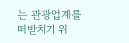는 관광업계를 떠받치기 위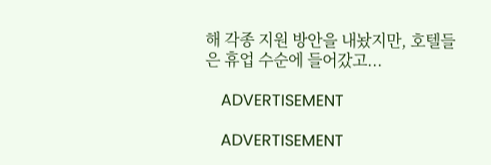해 각종 지원 방안을 내놨지만, 호텔들은 휴업 수순에 들어갔고...

    ADVERTISEMENT

    ADVERTISEMENT